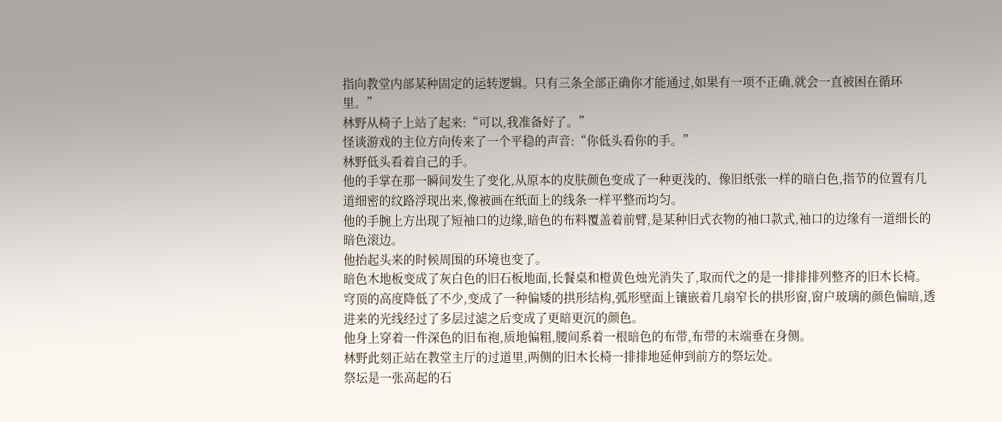指向教堂内部某种固定的运转逻辑。只有三条全部正确你才能通过,如果有一项不正确,就会一直被困在循环里。”
林野从椅子上站了起来:“可以,我准备好了。”
怪谈游戏的主位方向传来了一个平稳的声音:“你低头看你的手。”
林野低头看着自己的手。
他的手掌在那一瞬间发生了变化,从原本的皮肤颜色变成了一种更浅的、像旧纸张一样的暗白色,指节的位置有几道细密的纹路浮现出来,像被画在纸面上的线条一样平整而均匀。
他的手腕上方出现了短袖口的边缘,暗色的布料覆盖着前臂,是某种旧式衣物的袖口款式,袖口的边缘有一道细长的暗色滚边。
他抬起头来的时候周围的环境也变了。
暗色木地板变成了灰白色的旧石板地面,长餐桌和橙黄色烛光消失了,取而代之的是一排排排列整齐的旧木长椅。
穹顶的高度降低了不少,变成了一种偏矮的拱形结构,弧形壁面上镶嵌着几扇窄长的拱形窗,窗户玻璃的颜色偏暗,透进来的光线经过了多层过滤之后变成了更暗更沉的颜色。
他身上穿着一件深色的旧布袍,质地偏粗,腰间系着一根暗色的布带,布带的末端垂在身侧。
林野此刻正站在教堂主厅的过道里,两侧的旧木长椅一排排地延伸到前方的祭坛处。
祭坛是一张高起的石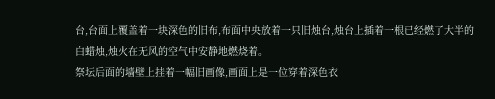台,台面上覆盖着一块深色的旧布,布面中央放着一只旧烛台,烛台上插着一根已经燃了大半的白蜡烛,烛火在无风的空气中安静地燃烧着。
祭坛后面的墙壁上挂着一幅旧画像,画面上是一位穿着深色衣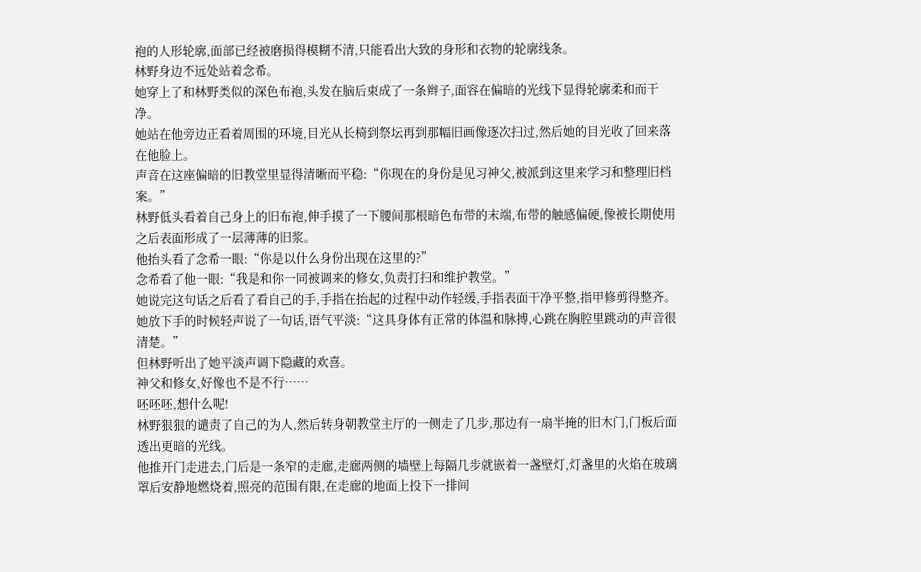袍的人形轮廓,面部已经被磨损得模糊不清,只能看出大致的身形和衣物的轮廓线条。
林野身边不远处站着念希。
她穿上了和林野类似的深色布袍,头发在脑后束成了一条辫子,面容在偏暗的光线下显得轮廓柔和而干净。
她站在他旁边正看着周围的环境,目光从长椅到祭坛再到那幅旧画像逐次扫过,然后她的目光收了回来落在他脸上。
声音在这座偏暗的旧教堂里显得清晰而平稳:“你现在的身份是见习神父,被派到这里来学习和整理旧档案。”
林野低头看着自己身上的旧布袍,伸手摸了一下腰间那根暗色布带的末端,布带的触感偏硬,像被长期使用之后表面形成了一层薄薄的旧浆。
他抬头看了念希一眼:“你是以什么身份出现在这里的?”
念希看了他一眼:“我是和你一同被调来的修女,负责打扫和维护教堂。”
她说完这句话之后看了看自己的手,手指在抬起的过程中动作轻缓,手指表面干净平整,指甲修剪得整齐。
她放下手的时候轻声说了一句话,语气平淡:“这具身体有正常的体温和脉搏,心跳在胸腔里跳动的声音很清楚。”
但林野听出了她平淡声调下隐藏的欢喜。
神父和修女,好像也不是不行……
呸呸呸,想什么呢!
林野狠狠的谴责了自己的为人,然后转身朝教堂主厅的一侧走了几步,那边有一扇半掩的旧木门,门板后面透出更暗的光线。
他推开门走进去,门后是一条窄的走廊,走廊两侧的墙壁上每隔几步就嵌着一盏壁灯,灯盏里的火焰在玻璃罩后安静地燃烧着,照亮的范围有限,在走廊的地面上投下一排间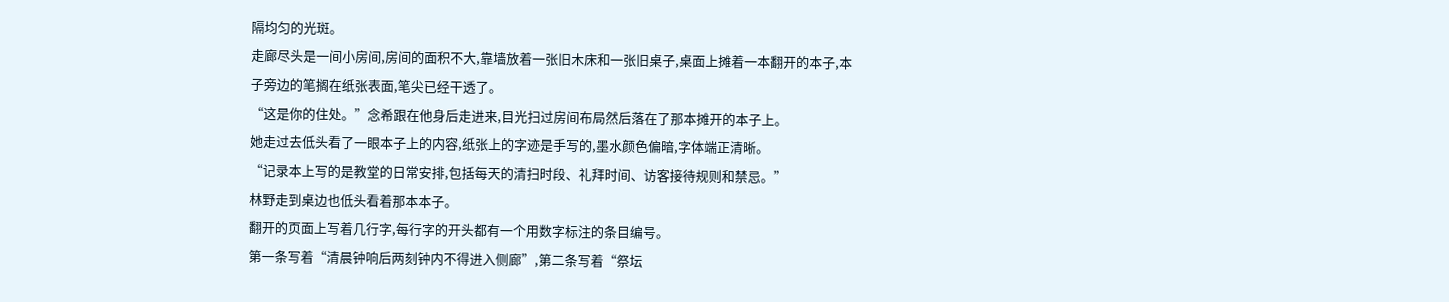隔均匀的光斑。
走廊尽头是一间小房间,房间的面积不大,靠墙放着一张旧木床和一张旧桌子,桌面上摊着一本翻开的本子,本子旁边的笔搁在纸张表面,笔尖已经干透了。
“这是你的住处。”念希跟在他身后走进来,目光扫过房间布局然后落在了那本摊开的本子上。
她走过去低头看了一眼本子上的内容,纸张上的字迹是手写的,墨水颜色偏暗,字体端正清晰。
“记录本上写的是教堂的日常安排,包括每天的清扫时段、礼拜时间、访客接待规则和禁忌。”
林野走到桌边也低头看着那本本子。
翻开的页面上写着几行字,每行字的开头都有一个用数字标注的条目编号。
第一条写着“清晨钟响后两刻钟内不得进入侧廊”,第二条写着“祭坛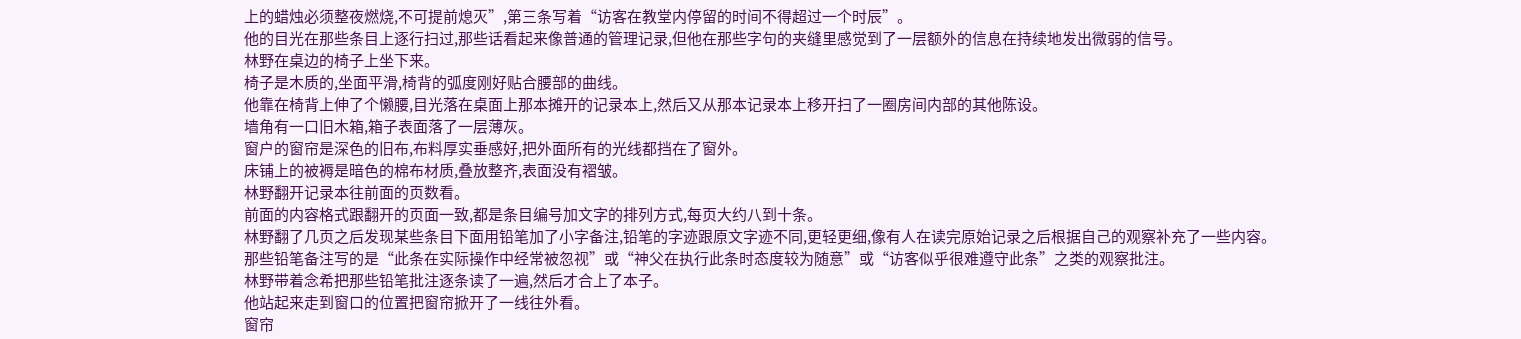上的蜡烛必须整夜燃烧,不可提前熄灭”,第三条写着“访客在教堂内停留的时间不得超过一个时辰”。
他的目光在那些条目上逐行扫过,那些话看起来像普通的管理记录,但他在那些字句的夹缝里感觉到了一层额外的信息在持续地发出微弱的信号。
林野在桌边的椅子上坐下来。
椅子是木质的,坐面平滑,椅背的弧度刚好贴合腰部的曲线。
他靠在椅背上伸了个懒腰,目光落在桌面上那本摊开的记录本上,然后又从那本记录本上移开扫了一圈房间内部的其他陈设。
墙角有一口旧木箱,箱子表面落了一层薄灰。
窗户的窗帘是深色的旧布,布料厚实垂感好,把外面所有的光线都挡在了窗外。
床铺上的被褥是暗色的棉布材质,叠放整齐,表面没有褶皱。
林野翻开记录本往前面的页数看。
前面的内容格式跟翻开的页面一致,都是条目编号加文字的排列方式,每页大约八到十条。
林野翻了几页之后发现某些条目下面用铅笔加了小字备注,铅笔的字迹跟原文字迹不同,更轻更细,像有人在读完原始记录之后根据自己的观察补充了一些内容。
那些铅笔备注写的是“此条在实际操作中经常被忽视”或“神父在执行此条时态度较为随意”或“访客似乎很难遵守此条”之类的观察批注。
林野带着念希把那些铅笔批注逐条读了一遍,然后才合上了本子。
他站起来走到窗口的位置把窗帘掀开了一线往外看。
窗帘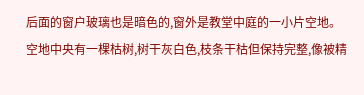后面的窗户玻璃也是暗色的,窗外是教堂中庭的一小片空地。
空地中央有一棵枯树,树干灰白色,枝条干枯但保持完整,像被精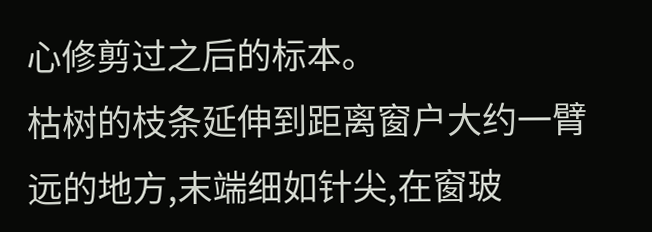心修剪过之后的标本。
枯树的枝条延伸到距离窗户大约一臂远的地方,末端细如针尖,在窗玻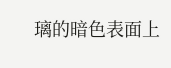璃的暗色表面上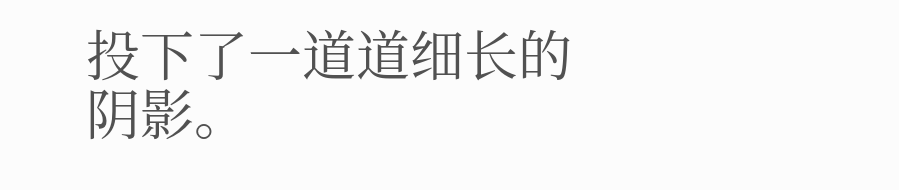投下了一道道细长的阴影。